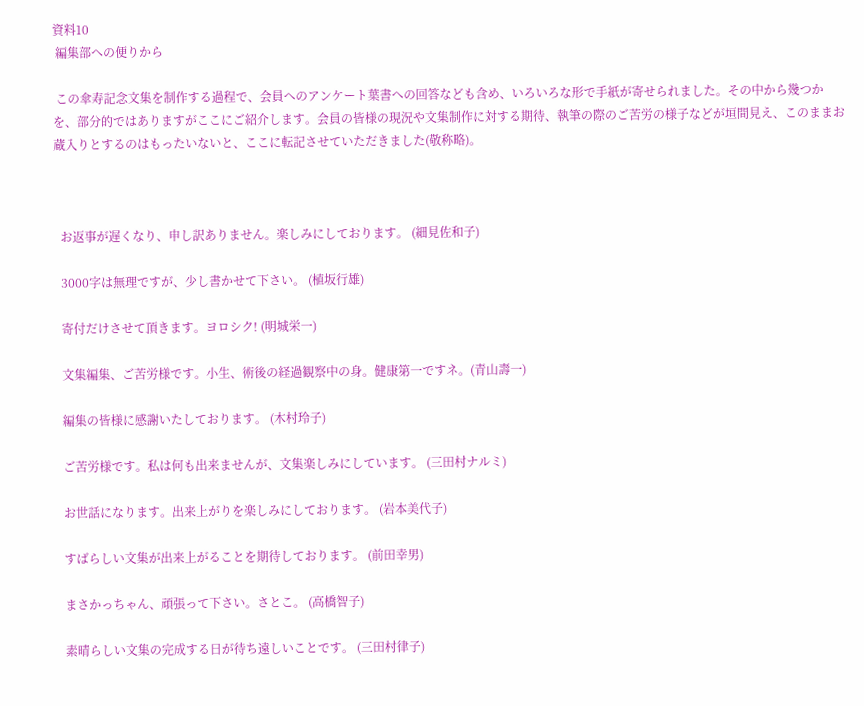資料10
 編集部への便りから

 この傘寿記念文集を制作する過程で、会員へのアンケート葉書への回答なども含め、いろいろな形で手紙が寄せられました。その中から幾つかを、部分的ではありますがここにご紹介します。会員の皆様の現況や文集制作に対する期待、執筆の際のご苦労の様子などが垣間見え、このままお蔵入りとするのはもったいないと、ここに転記させていただきました(敬称略)。



  お返事が遅くなり、申し訳ありません。楽しみにしております。 (細見佐和子)

  3000字は無理ですが、少し書かせて下さい。 (植坂行雄)

  寄付だけさせて頂きます。ヨロシク! (明城栄一)

  文集編集、ご苦労様です。小生、術後の経過観察中の身。健康第一ですネ。(青山壽一)

  編集の皆様に感謝いたしております。 (木村玲子)

  ご苦労様です。私は何も出来ませんが、文集楽しみにしています。 (三田村ナルミ)

  お世話になります。出来上がりを楽しみにしております。 (岩本美代子)

  すばらしい文集が出来上がることを期待しております。 (前田幸男)

  まさかっちゃん、頑張って下さい。さとこ。 (高橋智子)

  素晴らしい文集の完成する日が待ち遠しいことです。 (三田村律子)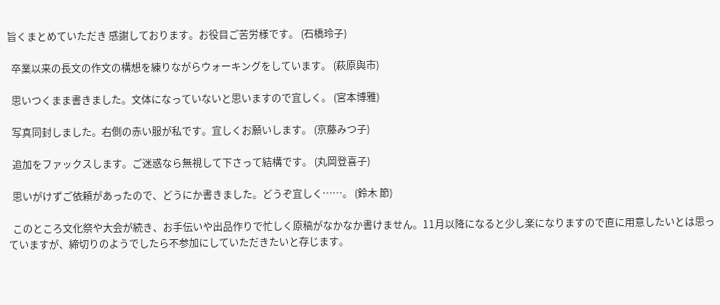旨くまとめていただき 感謝しております。お役目ご苦労様です。 (石橋玲子)

  卒業以来の長文の作文の構想を練りながらウォーキングをしています。 (萩原與市)

  思いつくまま書きました。文体になっていないと思いますので宜しく。 (宮本博雅)

  写真同封しました。右側の赤い服が私です。宜しくお願いします。 (京藤みつ子)

  追加をファックスします。ご迷惑なら無視して下さって結構です。 (丸岡登喜子)

  思いがけずご依頼があったので、どうにか書きました。どうぞ宜しく……。 (鈴木 節)

  このところ文化祭や大会が続き、お手伝いや出品作りで忙しく原稿がなかなか書けません。11月以降になると少し楽になりますので直に用意したいとは思っていますが、締切りのようでしたら不参加にしていただきたいと存じます。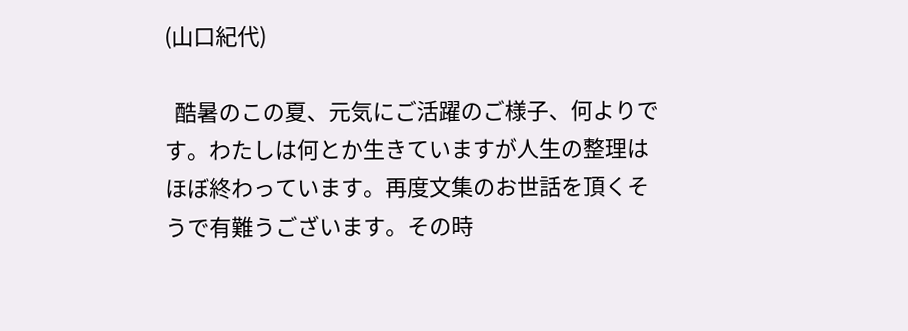(山口紀代)

  酷暑のこの夏、元気にご活躍のご様子、何よりです。わたしは何とか生きていますが人生の整理はほぼ終わっています。再度文集のお世話を頂くそうで有難うございます。その時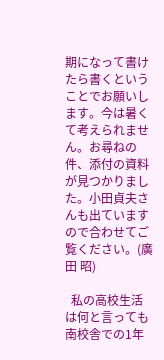期になって書けたら書くということでお願いします。今は暑くて考えられません。お尋ねの件、添付の資料が見つかりました。小田貞夫さんも出ていますので合わせてご覧ください。(廣田 昭)

  私の高校生活は何と言っても南校舎での1年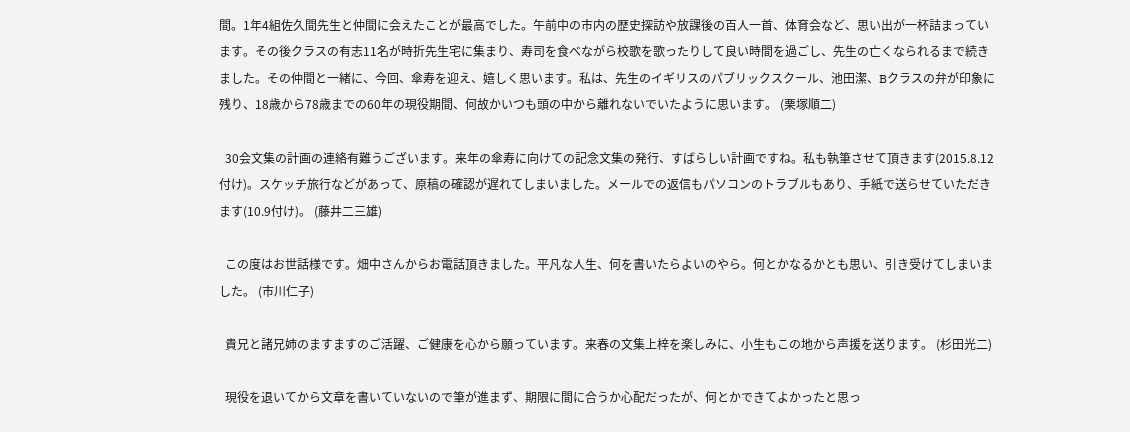間。1年4組佐久間先生と仲間に会えたことが最高でした。午前中の市内の歴史探訪や放課後の百人一首、体育会など、思い出が一杯詰まっています。その後クラスの有志11名が時折先生宅に集まり、寿司を食べながら校歌を歌ったりして良い時間を過ごし、先生の亡くなられるまで続きました。その仲間と一緒に、今回、傘寿を迎え、嬉しく思います。私は、先生のイギリスのパブリックスクール、池田潔、Bクラスの弁が印象に残り、18歳から78歳までの60年の現役期間、何故かいつも頭の中から離れないでいたように思います。 (栗塚順二)

  30会文集の計画の連絡有難うございます。来年の傘寿に向けての記念文集の発行、すばらしい計画ですね。私も執筆させて頂きます(2015.8.12付け)。スケッチ旅行などがあって、原稿の確認が遅れてしまいました。メールでの返信もパソコンのトラブルもあり、手紙で送らせていただきます(10.9付け)。 (藤井二三雄)

  この度はお世話様です。畑中さんからお電話頂きました。平凡な人生、何を書いたらよいのやら。何とかなるかとも思い、引き受けてしまいました。 (市川仁子)

  貴兄と諸兄姉のますますのご活躍、ご健康を心から願っています。来春の文集上梓を楽しみに、小生もこの地から声援を送ります。 (杉田光二)

  現役を退いてから文章を書いていないので筆が進まず、期限に間に合うか心配だったが、何とかできてよかったと思っ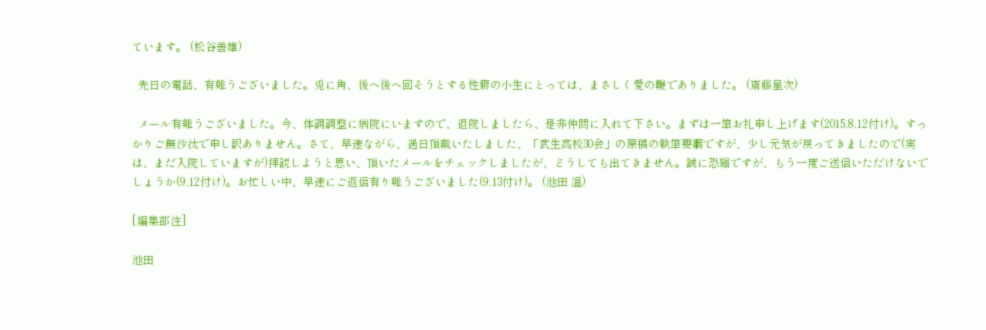ています。 (松谷善雄)

  先日の電話、有難うございました。兎に角、後へ後へ回そうとする性癖の小生にとっては、まさしく愛の鞭でありました。 (斎藤星次)

  メール有難うございました。今、体調調整に病院にいますので、退院しましたら、是非仲間に入れて下さい。まずは一筆お礼申し上げます(2015.8.12付け)。すっかりご無沙汰で申し訳ありません。さて、早速ながら、過日頂戴いたしました、「武生高校30会」の原稿の執筆要綱ですが、少し元気が戻ってきましたので(実は、まだ入院していますが)拝読しようと思い、頂いたメールをチェックしましたが、どうしても出てきません。誠に恐縮ですが、もう一度ご送信いただけないでしょうか(9.12付け)。お忙しい中、早速にご返信有り難うございました(9.13付け)。 (池田 温)

[編集部注]

池田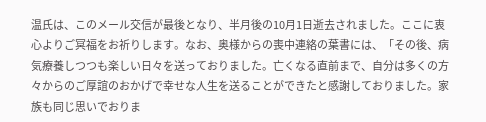温氏は、このメール交信が最後となり、半月後の10月1日逝去されました。ここに衷心よりご冥福をお祈りします。なお、奥様からの喪中連絡の葉書には、「その後、病気療養しつつも楽しい日々を送っておりました。亡くなる直前まで、自分は多くの方々からのご厚誼のおかげで幸せな人生を送ることができたと感謝しておりました。家族も同じ思いでおりま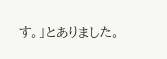す。」とありました。